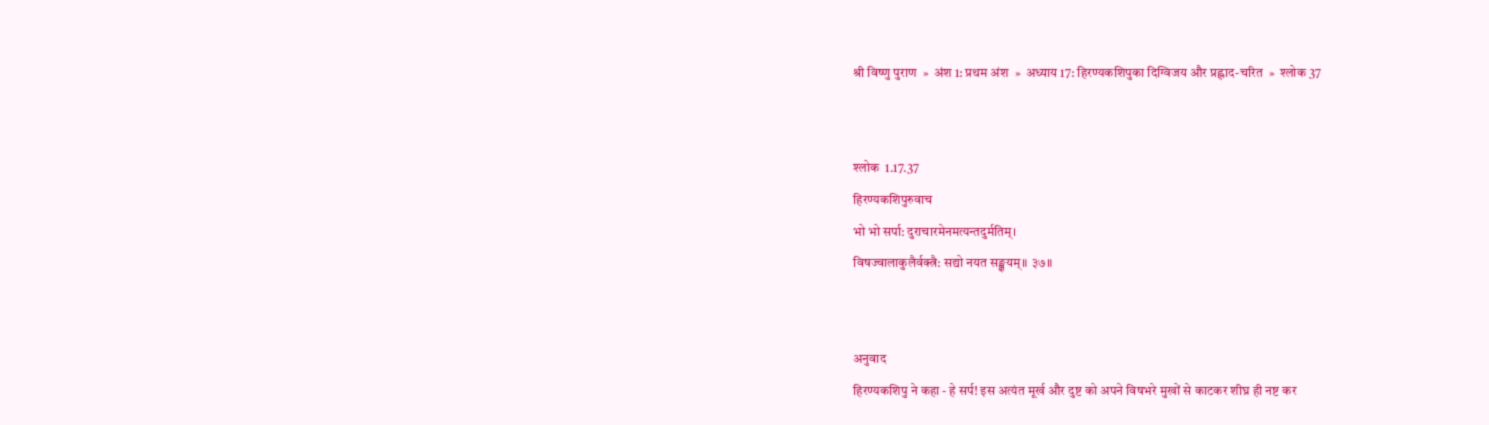श्री विष्णु पुराण  »  अंश 1: प्रथम अंश  »  अध्याय 17: हिरण्यकशिपुका दिग्विजय और प्रह्लाद-चरित  »  श्लोक 37


श्लोक  1.17.37
हिरण्यकशिपुरुवाच
भो भो सर्पा: दुराचारमेनमत्यन्तदुर्मतिम्।
विषज्वालाकुलैर्वक्त्रै: सद्यो नयत सङ्क्षयम्॥ ३७॥


अनुवाद
हिरण्यकशिपु ने कहा - हे सर्प! इस अत्यंत मूर्ख और दुष्ट को अपने विषभरे मुखों से काटकर शीघ्र ही नष्ट कर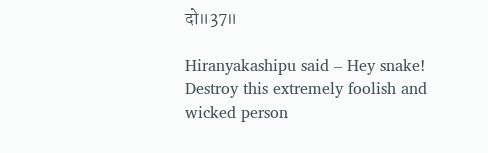दो॥37॥

Hiranyakashipu said – Hey snake! Destroy this extremely foolish and wicked person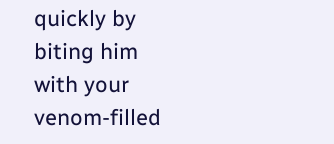quickly by biting him with your venom-filled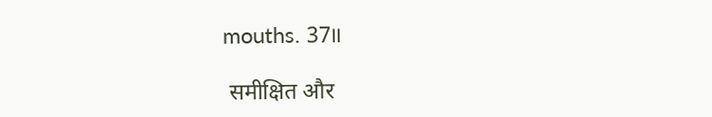mouths. 37॥

 समीक्षित और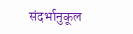संदर्भानुकूल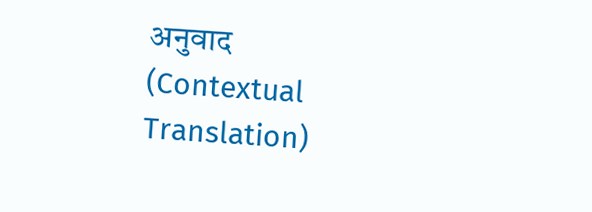अनुवाद (Contextual Translation)